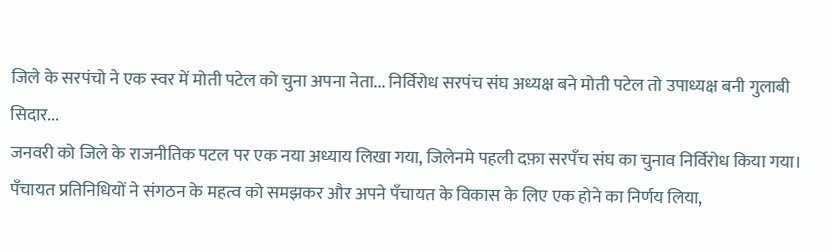जिले के सरपंचो ने एक स्वर में मोती पटेल को चुना अपना नेता... निर्विरोध सरपंच संघ अध्यक्ष बने मोती पटेल तो उपाध्यक्ष बनी गुलाबी सिदार...
जनवरी को जिले के राजनीतिक पटल पर एक नया अध्याय लिखा गया, जिलेनमे पहली दफ़ा सरपँच संघ का चुनाव निर्विरोध किया गया।
पँचायत प्रतिनिधियों ने संगठन के महत्व को समझकर और अपने पँचायत के विकास के लिए एक होने का निर्णय लिया,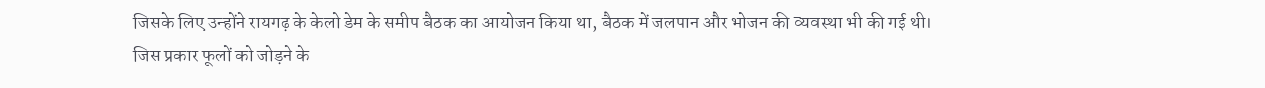जिसके लिए उन्होंने रायगढ़ के केलो डेम के समीप बैठक का आयोजन किया था, बैठक में जलपान और भोजन की व्यवस्था भी की गई थी।
जिस प्रकार फूलों को जोड़ने के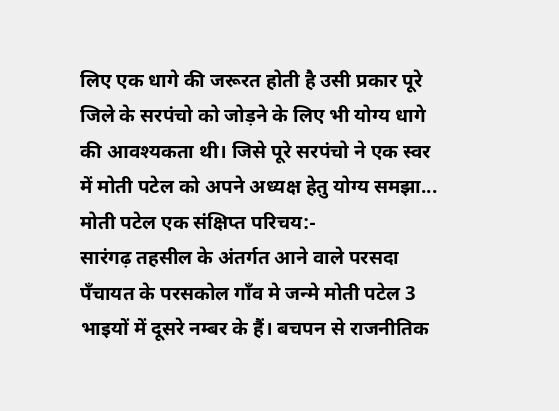लिए एक धागे की जरूरत होती है उसी प्रकार पूरे जिले के सरपंचो को जोड़ने के लिए भी योग्य धागे की आवश्यकता थी। जिसे पूरे सरपंचो ने एक स्वर में मोती पटेल को अपने अध्यक्ष हेतु योग्य समझा...
मोती पटेल एक संक्षिप्त परिचय:-
सारंगढ़ तहसील के अंतर्गत आने वाले परसदा पँचायत के परसकोल गाँव मे जन्मे मोती पटेल 3 भाइयों में दूसरे नम्बर के हैं। बचपन से राजनीतिक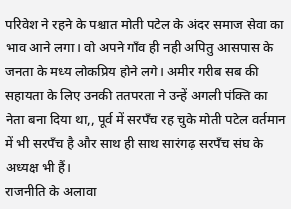परिवेश ने रहने के पश्चात मोती पटेल के अंदर समाज सेवा का भाव आने लगा। वो अपने गाँव ही नही अपितु आसपास के जनता के मध्य लोकप्रिय होने लगे। अमीर गरीब सब की सहायता के लिए उनकी ततपरता ने उन्हें अगली पंक्ति का नेता बना दिया था,, पूर्व में सरपँच रह चुके मोती पटेल वर्तमान में भी सरपँच है और साथ ही साथ सारंगढ़ सरपँच संघ के अध्यक्ष भी हैं।
राजनीति के अलावा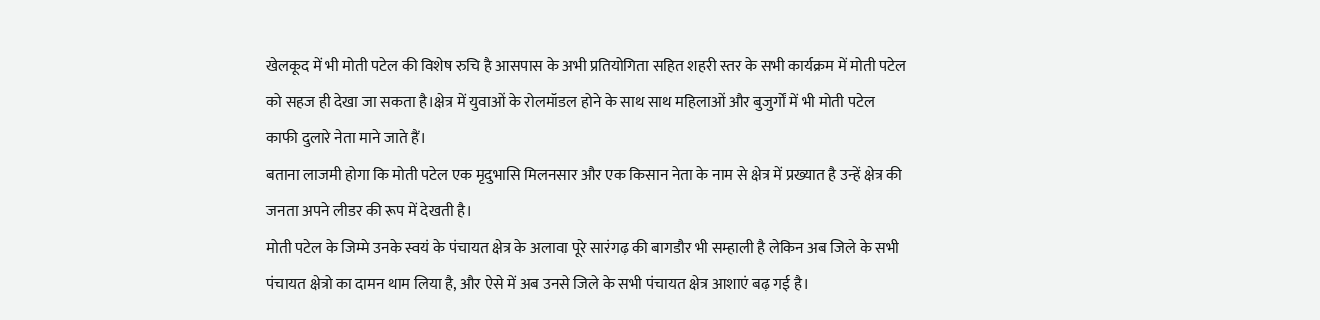खेलकूद में भी मोती पटेल की विशेष रुचि है आसपास के अभी प्रतियोगिता सहित शहरी स्तर के सभी कार्यक्रम में मोती पटेल को सहज ही देखा जा सकता है।क्षेत्र में युवाओं के रोलमॉडल होने के साथ साथ महिलाओं और बुजुर्गों में भी मोती पटेल काफी दुलारे नेता माने जाते हैं।
बताना लाजमी होगा कि मोती पटेल एक मृदुभासि मिलनसार और एक किसान नेता के नाम से क्षेत्र में प्रख्यात है उन्हें क्षेत्र की जनता अपने लीडर की रूप में देखती है।
मोती पटेल के जिम्मे उनके स्वयं के पंचायत क्षेत्र के अलावा पूरे सारंगढ़ की बागडौर भी सम्हाली है लेकिन अब जिले के सभी पंचायत क्षेत्रो का दामन थाम लिया है, और ऐसे में अब उनसे जिले के सभी पंचायत क्षेत्र आशाएं बढ़ गई है।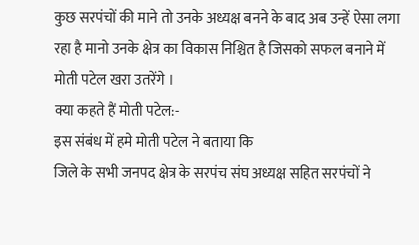कुछ सरपंचों की माने तो उनके अध्यक्ष बनने के बाद अब उन्हें ऐसा लगा रहा है मानो उनके क्षेत्र का विकास निश्चित है जिसको सफल बनाने में मोती पटेल खरा उतरेंगे ।
क्या कहते हैं मोती पटेल:-
इस संबंध में हमे मोती पटेल ने बताया कि
जिले के सभी जनपद क्षेत्र के सरपंच संघ अध्यक्ष सहित सरपंचों ने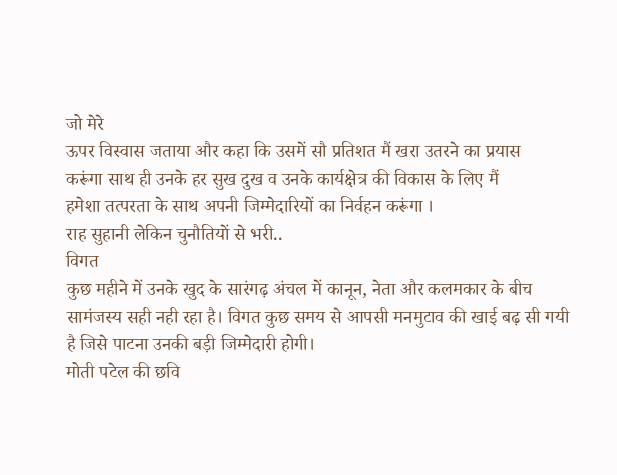जो मेरे
ऊपर विस्वास जताया और कहा कि उसमें सौ प्रतिशत मैं खरा उतरने का प्रयास
करूंगा साथ ही उनके हर सुख दुख व उनके कार्यक्षेत्र की विकास के लिए मैं
हमेशा तत्परता के साथ अपनी जिम्मेदारियों का निर्वहन करूंगा ।
राह सुहानी लेकिन चुनौतियों से भरी..
विगत
कुछ महीने में उनके खुद के सारंगढ़ अंचल में कानून, नेता और कलमकार के बीच
सामंजस्य सही नही रहा है। विगत कुछ समय से आपसी मनमुटाव की खाई बढ़ सी गयी
है जिसे पाटना उनकी बड़ी जिम्मेदारी होगी।
मोती पटेल की छवि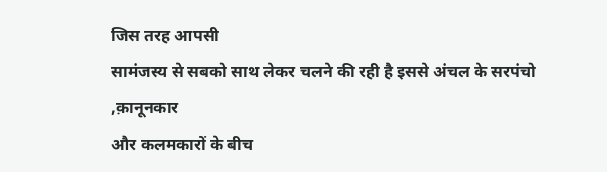जिस तरह आपसी
सामंजस्य से सबको साथ लेकर चलने की रही है इससे अंचल के सरपंचो ,क़ानूनकार
और कलमकारों के बीच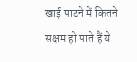खाई पाटने में कितने सक्षम हो पाते हैं ये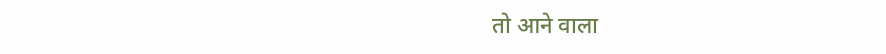तो आने वाला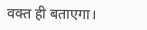वक्त ही बताएगा।